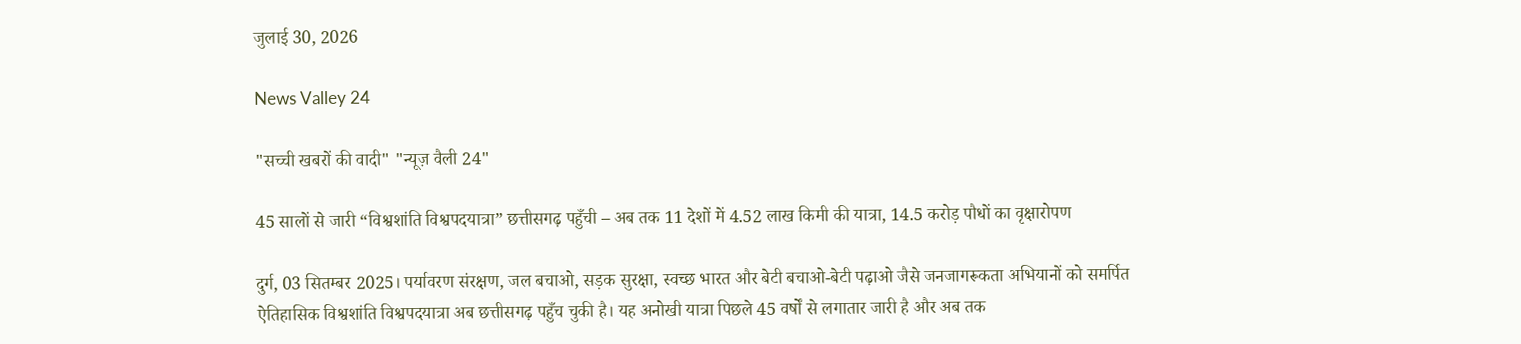जुलाई 30, 2026

News Valley 24

"सच्ची खबरों की वादी" "न्यूज़ वैली 24"

45 सालों से जारी “विश्वशांति विश्वपदयात्रा” छत्तीसगढ़ पहुँची – अब तक 11 देशों में 4.52 लाख किमी की यात्रा, 14.5 करोड़ पौधों का वृक्षारोपण

दुर्ग, 03 सितम्बर 2025। पर्यावरण संरक्षण, जल बचाओ, सड़क सुरक्षा, स्वच्छ भारत और बेटी बचाओ-बेटी पढ़ाओ जैसे जनजागरूकता अभियानों को समर्पित ऐतिहासिक विश्वशांति विश्वपदयात्रा अब छत्तीसगढ़ पहुँच चुकी है। यह अनोखी यात्रा पिछले 45 वर्षों से लगातार जारी है और अब तक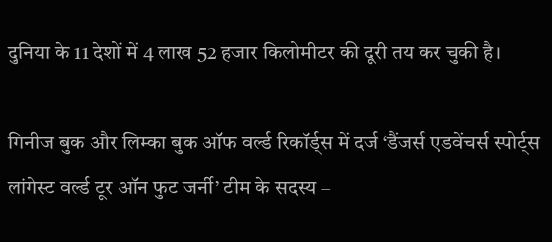दुनिया के 11 देशों में 4 लाख 52 हजार किलोमीटर की दूरी तय कर चुकी है।

गिनीज बुक और लिम्का बुक ऑफ वर्ल्ड रिकॉर्ड्स में दर्ज ‘डैंजर्स एडवेंचर्स स्पोर्ट्स लांगेस्ट वर्ल्ड टूर ऑन फुट जर्नी’ टीम के सदस्य –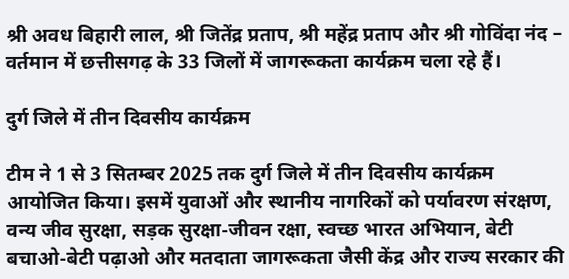श्री अवध बिहारी लाल, श्री जितेंद्र प्रताप, श्री महेंद्र प्रताप और श्री गोविंदा नंद – वर्तमान में छत्तीसगढ़ के 33 जिलों में जागरूकता कार्यक्रम चला रहे हैं।

दुर्ग जिले में तीन दिवसीय कार्यक्रम

टीम ने 1 से 3 सितम्बर 2025 तक दुर्ग जिले में तीन दिवसीय कार्यक्रम आयोजित किया। इसमें युवाओं और स्थानीय नागरिकों को पर्यावरण संरक्षण, वन्य जीव सुरक्षा, सड़क सुरक्षा-जीवन रक्षा, स्वच्छ भारत अभियान, बेटी बचाओ-बेटी पढ़ाओ और मतदाता जागरूकता जैसी केंद्र और राज्य सरकार की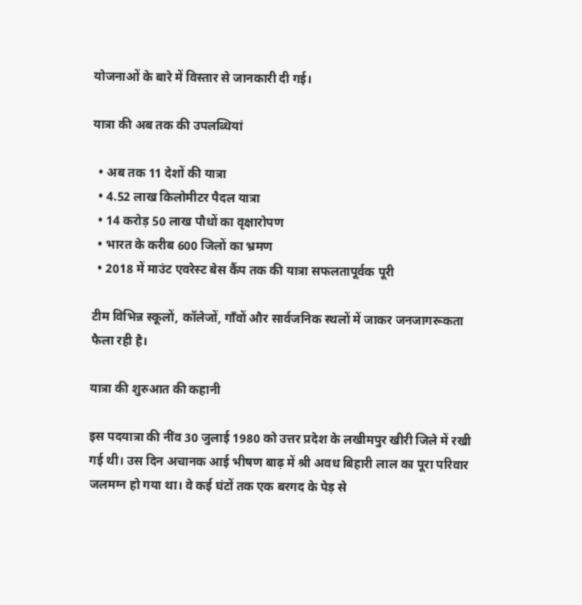योजनाओं के बारे में विस्तार से जानकारी दी गई।

यात्रा की अब तक की उपलब्धियां

  • अब तक 11 देशों की यात्रा
  • 4.52 लाख किलोमीटर पैदल यात्रा
  • 14 करोड़ 50 लाख पौधों का वृक्षारोपण
  • भारत के करीब 600 जिलों का भ्रमण
  • 2018 में माउंट एवरेस्ट बेस कैंप तक की यात्रा सफलतापूर्वक पूरी

टीम विभिन्न स्कूलों, कॉलेजों, गाँवों और सार्वजनिक स्थलों में जाकर जनजागरूकता फैला रही है।

यात्रा की शुरुआत की कहानी

इस पदयात्रा की नींव 30 जुलाई 1980 को उत्तर प्रदेश के लखीमपुर खीरी जिले में रखी गई थी। उस दिन अचानक आई भीषण बाढ़ में श्री अवध बिहारी लाल का पूरा परिवार जलमग्न हो गया था। वे कई घंटों तक एक बरगद के पेड़ से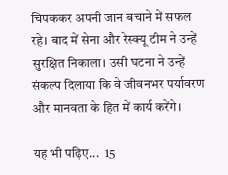चिपककर अपनी जान बचाने में सफल रहे। बाद में सेना और रेस्क्यू टीम ने उन्हें सुरक्षित निकाला। उसी घटना ने उन्हें संकल्प दिलाया कि वे जीवनभर पर्यावरण और मानवता के हित में कार्य करेंगे।

यह भी पढ़िए...  15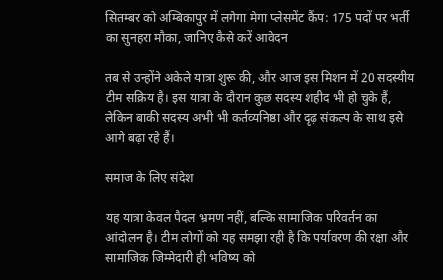सितम्बर को अम्बिकापुर में लगेगा मेगा प्लेसमेंट कैंप: 175 पदों पर भर्ती का सुनहरा मौका, जानिए कैसे करें आवेदन

तब से उन्होंने अकेले यात्रा शुरू की, और आज इस मिशन में 20 सदस्यीय टीम सक्रिय है। इस यात्रा के दौरान कुछ सदस्य शहीद भी हो चुके हैं, लेकिन बाकी सदस्य अभी भी कर्तव्यनिष्ठा और दृढ़ संकल्प के साथ इसे आगे बढ़ा रहे हैं।

समाज के लिए संदेश

यह यात्रा केवल पैदल भ्रमण नहीं, बल्कि सामाजिक परिवर्तन का आंदोलन है। टीम लोगों को यह समझा रही है कि पर्यावरण की रक्षा और सामाजिक जिम्मेदारी ही भविष्य को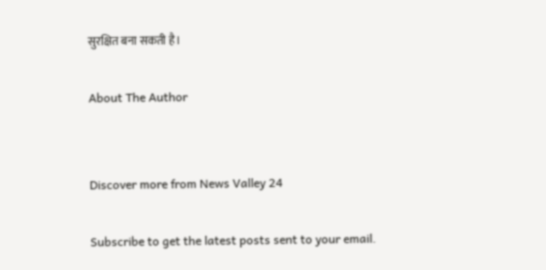सुरक्षित बना सकती है।

About The Author


Discover more from News Valley 24

Subscribe to get the latest posts sent to your email.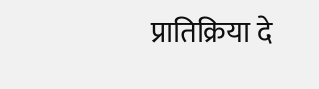प्रातिक्रिया दे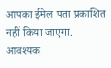आपका ईमेल पता प्रकाशित नहीं किया जाएगा. आवश्यक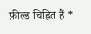फ़ील्ड चिह्नित हैं *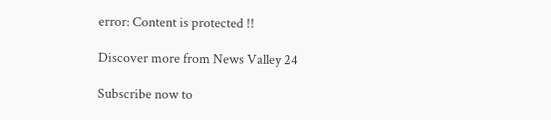error: Content is protected !!

Discover more from News Valley 24

Subscribe now to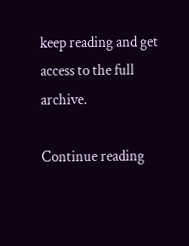keep reading and get access to the full archive.

Continue reading